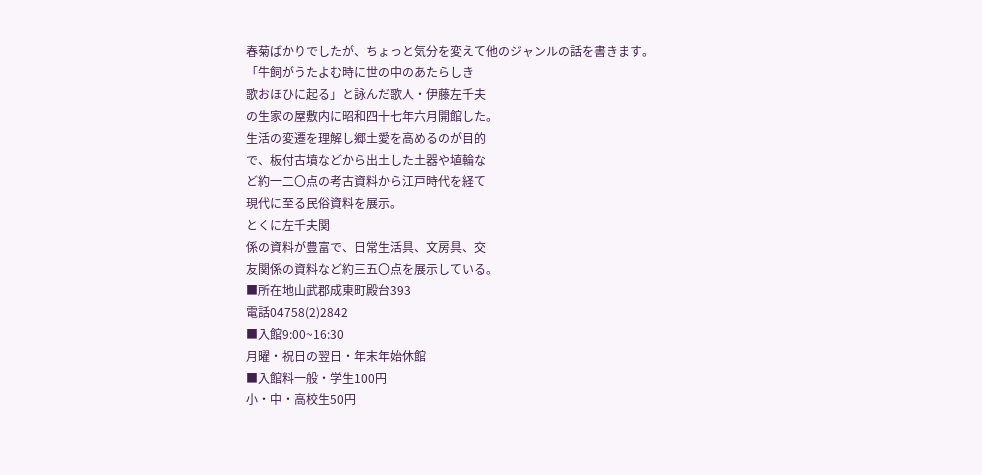春菊ばかりでしたが、ちょっと気分を変えて他のジャンルの話を書きます。
「牛飼がうたよむ時に世の中のあたらしき
歌おほひに起る」と詠んだ歌人・伊藤左千夫
の生家の屋敷内に昭和四十七年六月開館した。
生活の変遷を理解し郷土愛を高めるのが目的
で、板付古墳などから出土した土器や埴輪な
ど約一二〇点の考古資料から江戸時代を経て
現代に至る民俗資料を展示。
とくに左千夫関
係の資料が豊富で、日常生活具、文房具、交
友関係の資料など約三五〇点を展示している。
■所在地山武郡成東町殿台393
電話04758(2)2842
■入館9:00~16:30
月曜・祝日の翌日・年末年始休館
■入館料一般・学生100円
小・中・高校生50円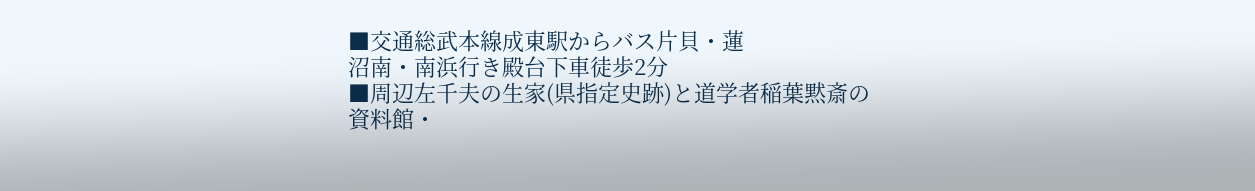■交通総武本線成東駅からバス片貝・蓮
沼南・南浜行き殿台下車徒歩2分
■周辺左千夫の生家(県指定史跡)と道学者稲葉黙斎の
資料館・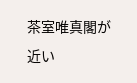茶室唯真閣が近い